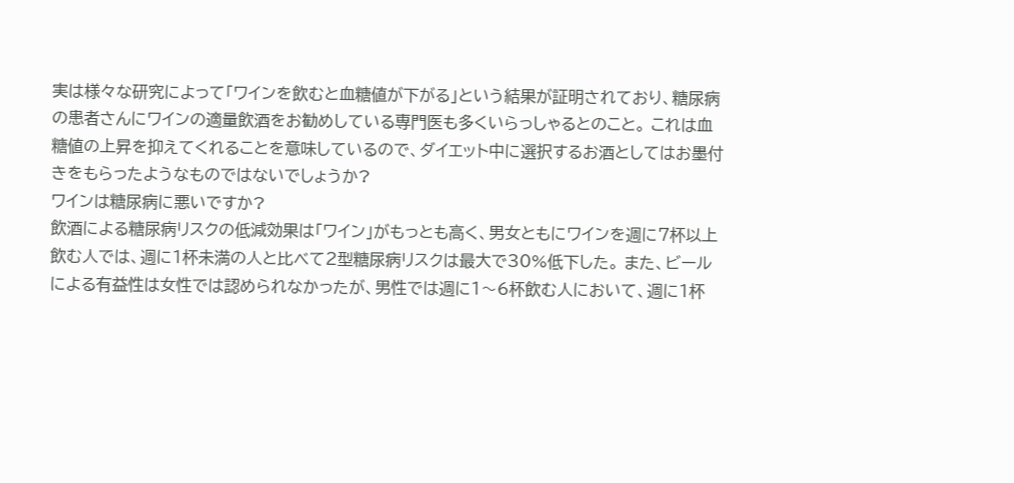実は様々な研究によって「ワインを飲むと血糖値が下がる」という結果が証明されており、糖尿病の患者さんにワインの適量飲酒をお勧めしている専門医も多くいらっしゃるとのこと。 これは血糖値の上昇を抑えてくれることを意味しているので、ダイエット中に選択するお酒としてはお墨付きをもらったようなものではないでしょうか?
ワインは糖尿病に悪いですか?
飲酒による糖尿病リスクの低減効果は「ワイン」がもっとも高く、男女ともにワインを週に7杯以上飲む人では、週に1杯未満の人と比べて2型糖尿病リスクは最大で30%低下した。 また、ビールによる有益性は女性では認められなかったが、男性では週に1〜6杯飲む人において、週に1杯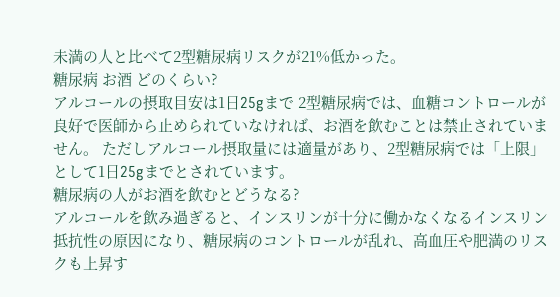未満の人と比べて2型糖尿病リスクが21%低かった。
糖尿病 お酒 どのくらい?
アルコールの摂取目安は1日25gまで 2型糖尿病では、血糖コントロールが良好で医師から止められていなければ、お酒を飲むことは禁止されていません。 ただしアルコール摂取量には適量があり、2型糖尿病では「上限」として1日25gまでとされています。
糖尿病の人がお酒を飲むとどうなる?
アルコールを飲み過ぎると、インスリンが十分に働かなくなるインスリン抵抗性の原因になり、糖尿病のコントロールが乱れ、高血圧や肥満のリスクも上昇す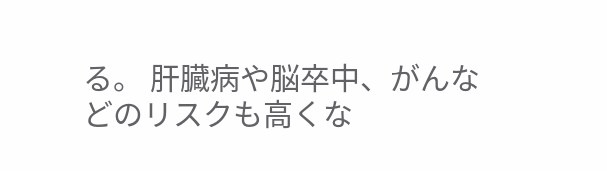る。 肝臓病や脳卒中、がんなどのリスクも高くな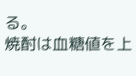る。
焼酎は血糖値を上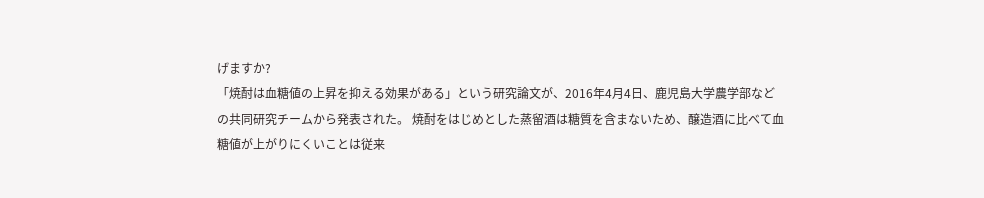げますか?
「焼酎は血糖値の上昇を抑える効果がある」という研究論文が、2016年4月4日、鹿児島大学農学部などの共同研究チームから発表された。 焼酎をはじめとした蒸留酒は糖質を含まないため、醸造酒に比べて血糖値が上がりにくいことは従来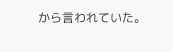から言われていた。